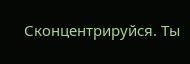Сконцентрируйся. Ты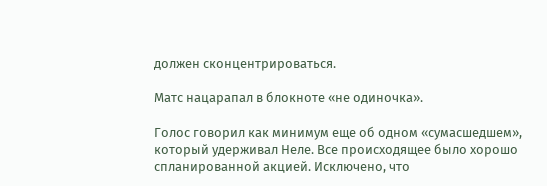должен сконцентрироваться.

Матс нацарапал в блокноте «не одиночка».

Голос говорил как минимум еще об одном «сумасшедшем», который удерживал Неле. Все происходящее было хорошо спланированной акцией. Исключено, что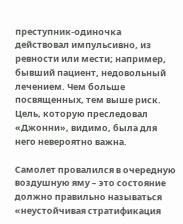преступник-одиночка действовал импульсивно, из ревности или мести; например, бывший пациент, недовольный лечением. Чем больше посвященных, тем выше риск. Цель, которую преследовал «Джонни», видимо, была для него невероятно важна.

Самолет провалился в очередную воздушную яму – это состояние должно правильно называться «неустойчивая стратификация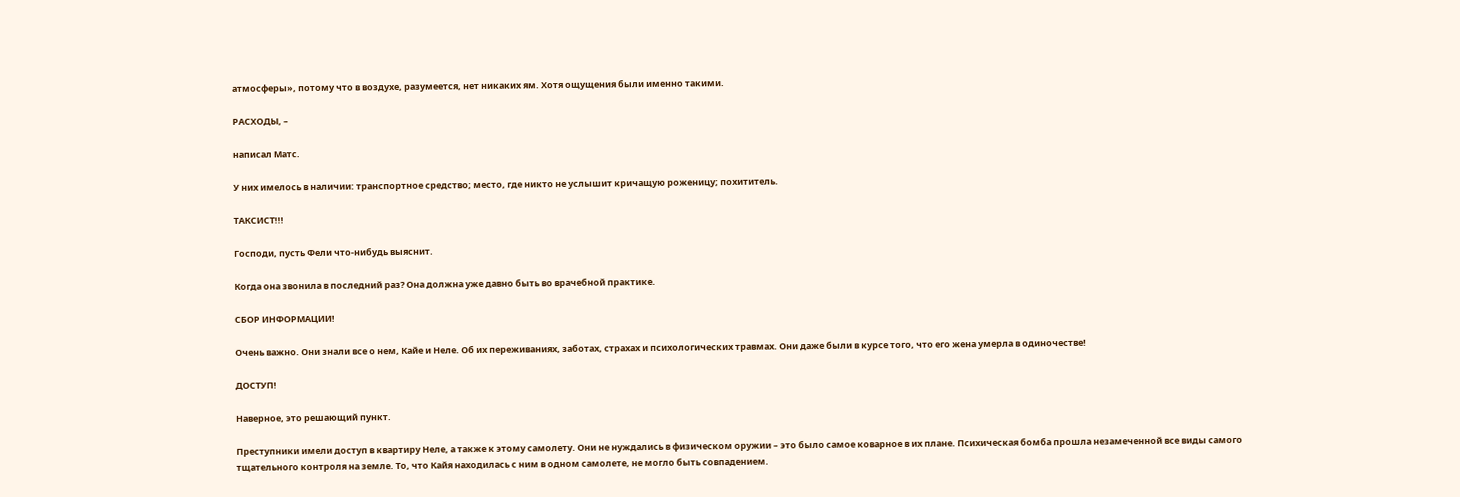атмосферы», потому что в воздухе, разумеется, нет никаких ям. Хотя ощущения были именно такими.

РАСХОДЫ, –

написал Матс.

У них имелось в наличии: транспортное средство; место, где никто не услышит кричащую роженицу; похититель.

ТАКСИСТ!!!

Господи, пусть Фели что-нибудь выяснит.

Когда она звонила в последний раз? Она должна уже давно быть во врачебной практике.

СБОР ИНФОРМАЦИИ!

Очень важно. Они знали все о нем, Кайе и Неле. Об их переживаниях, заботах, страхах и психологических травмах. Они даже были в курсе того, что его жена умерла в одиночестве!

ДОСТУП!

Наверное, это решающий пункт.

Преступники имели доступ в квартиру Неле, а также к этому самолету. Они не нуждались в физическом оружии – это было самое коварное в их плане. Психическая бомба прошла незамеченной все виды самого тщательного контроля на земле. То, что Кайя находилась с ним в одном самолете, не могло быть совпадением.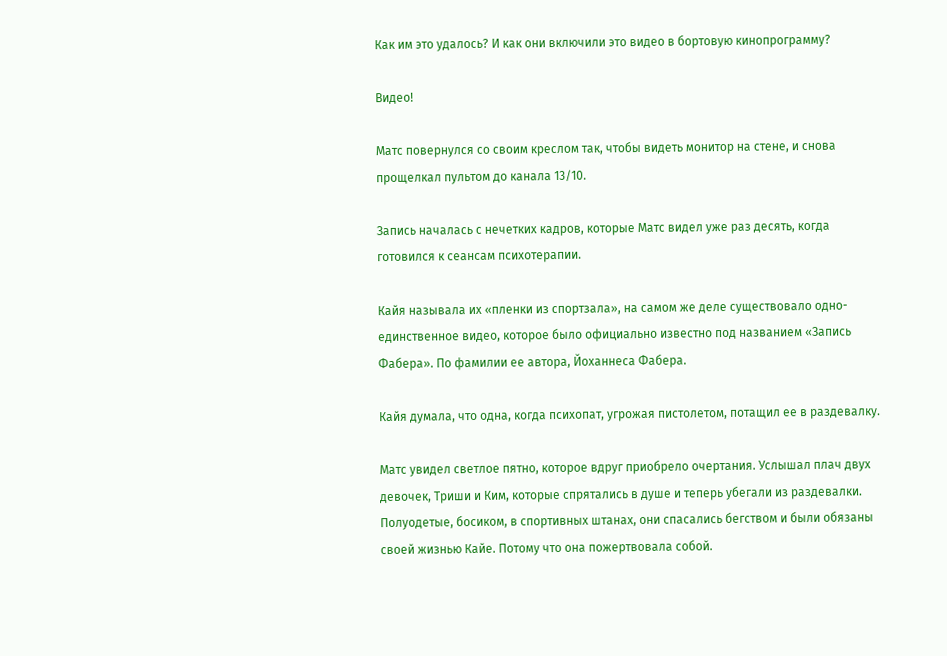Как им это удалось? И как они включили это видео в бортовую кинопрограмму?

Видео!

Матс повернулся со своим креслом так, чтобы видеть монитор на стене, и снова прощелкал пультом до канала 13/10.

Запись началась с нечетких кадров, которые Матс видел уже раз десять, когда готовился к сеансам психотерапии.

Кайя называла их «пленки из спортзала», на самом же деле существовало одно-единственное видео, которое было официально известно под названием «Запись Фабера». По фамилии ее автора, Йоханнеса Фабера.

Кайя думала, что одна, когда психопат, угрожая пистолетом, потащил ее в раздевалку.

Матс увидел светлое пятно, которое вдруг приобрело очертания. Услышал плач двух девочек, Триши и Ким, которые спрятались в душе и теперь убегали из раздевалки. Полуодетые, босиком, в спортивных штанах, они спасались бегством и были обязаны своей жизнью Кайе. Потому что она пожертвовала собой.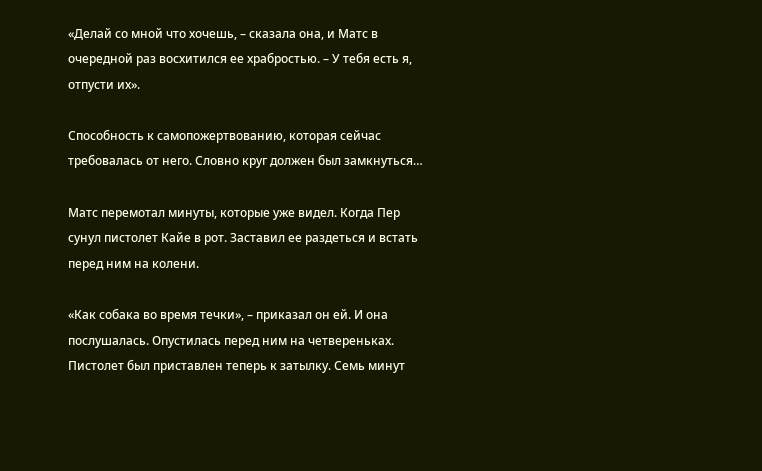«Делай со мной что хочешь, – сказала она, и Матс в очередной раз восхитился ее храбростью. – У тебя есть я, отпусти их».

Способность к самопожертвованию, которая сейчас требовалась от него. Словно круг должен был замкнуться…

Матс перемотал минуты, которые уже видел. Когда Пер сунул пистолет Кайе в рот. Заставил ее раздеться и встать перед ним на колени.

«Как собака во время течки», – приказал он ей. И она послушалась. Опустилась перед ним на четвереньках. Пистолет был приставлен теперь к затылку. Семь минут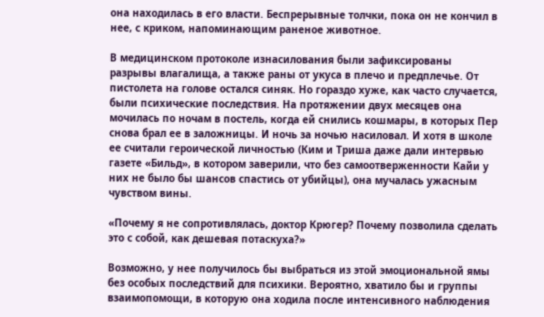она находилась в его власти. Беспрерывные толчки, пока он не кончил в нее, с криком, напоминающим раненое животное.

В медицинском протоколе изнасилования были зафиксированы разрывы влагалища, а также раны от укуса в плечо и предплечье. От пистолета на голове остался синяк. Но гораздо хуже, как часто случается, были психические последствия. На протяжении двух месяцев она мочилась по ночам в постель, когда ей снились кошмары, в которых Пер снова брал ее в заложницы. И ночь за ночью насиловал. И хотя в школе ее считали героической личностью (Ким и Триша даже дали интервью газете «Бильд», в котором заверили, что без самоотверженности Кайи у них не было бы шансов спастись от убийцы), она мучалась ужасным чувством вины.

«Почему я не сопротивлялась, доктор Крюгер? Почему позволила сделать это с собой, как дешевая потаскуха?»

Возможно, у нее получилось бы выбраться из этой эмоциональной ямы без особых последствий для психики. Вероятно, хватило бы и группы взаимопомощи, в которую она ходила после интенсивного наблюдения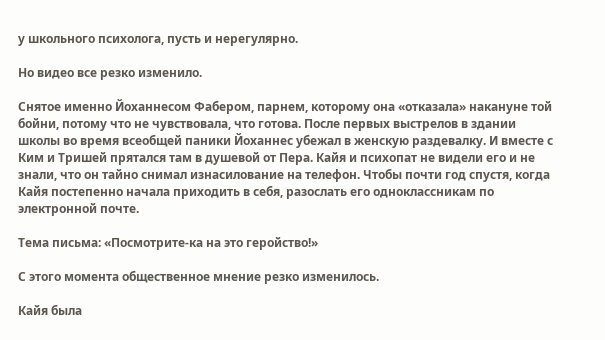у школьного психолога, пусть и нерегулярно.

Но видео все резко изменило.

Снятое именно Йоханнесом Фабером, парнем, которому она «отказала» накануне той бойни, потому что не чувствовала, что готова. После первых выстрелов в здании школы во время всеобщей паники Йоханнес убежал в женскую раздевалку. И вместе с Ким и Тришей прятался там в душевой от Пера. Кайя и психопат не видели его и не знали, что он тайно снимал изнасилование на телефон. Чтобы почти год спустя, когда Кайя постепенно начала приходить в себя, разослать его одноклассникам по электронной почте.

Тема письма: «Посмотрите-ка на это геройство!»

С этого момента общественное мнение резко изменилось.

Кайя была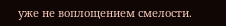уже не воплощением смелости.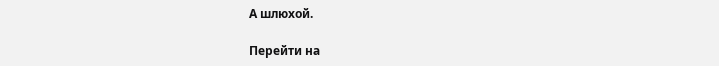А шлюхой.

Перейти на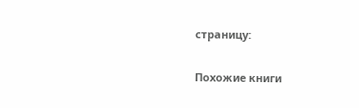страницу:

Похожие книги